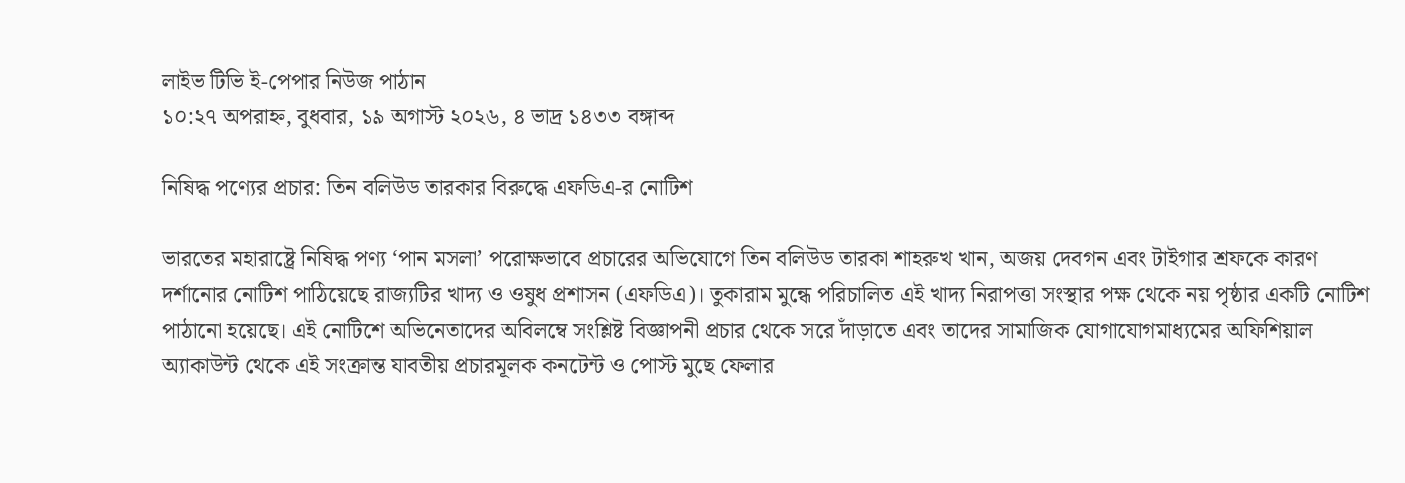লাইভ টিভি ই-পেপার নিউজ পাঠান
১০:২৭ অপরাহ্ন, বুধবার, ১৯ অগাস্ট ২০২৬, ৪ ভাদ্র ১৪৩৩ বঙ্গাব্দ

নিষিদ্ধ পণ্যের প্রচার: তিন বলিউড তারকার বিরুদ্ধে এফডিএ-র নোটিশ

ভারতের মহারাষ্ট্রে নিষিদ্ধ পণ্য ‘পান মসলা’ পরোক্ষভাবে প্রচারের অভিযোগে তিন বলিউড তারকা শাহরুখ খান, অজয় দেবগন এবং টাইগার শ্রফকে কারণ দর্শানোর নোটিশ পাঠিয়েছে রাজ্যটির খাদ্য ও ওষুধ প্রশাসন (এফডিএ)। তুকারাম মুন্ধে পরিচালিত এই খাদ্য নিরাপত্তা সংস্থার পক্ষ থেকে নয় পৃষ্ঠার একটি নোটিশ পাঠানো হয়েছে। এই নোটিশে অভিনেতাদের অবিলম্বে সংশ্লিষ্ট বিজ্ঞাপনী প্রচার থেকে সরে দাঁড়াতে এবং তাদের সামাজিক যোগাযোগমাধ্যমের অফিশিয়াল অ্যাকাউন্ট থেকে এই সংক্রান্ত যাবতীয় প্রচারমূলক কনটেন্ট ও পোস্ট মুছে ফেলার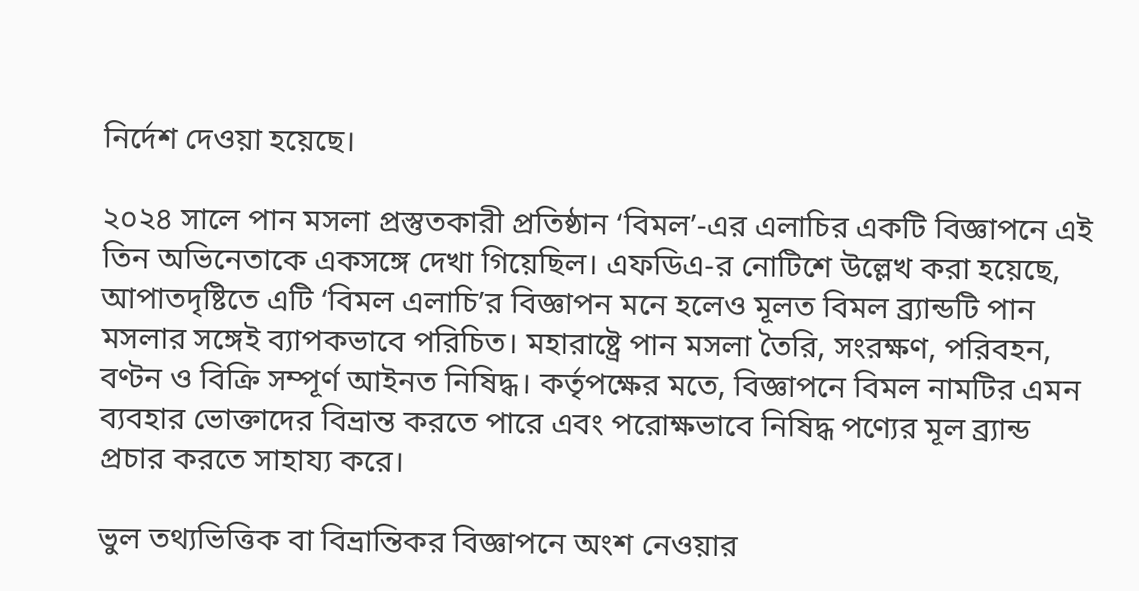নির্দেশ দেওয়া হয়েছে।

২০২৪ সালে পান মসলা প্রস্তুতকারী প্রতিষ্ঠান ‘বিমল’-এর এলাচির একটি বিজ্ঞাপনে এই তিন অভিনেতাকে একসঙ্গে দেখা গিয়েছিল। এফডিএ-র নোটিশে উল্লেখ করা হয়েছে, আপাতদৃষ্টিতে এটি ‘বিমল এলাচি’র বিজ্ঞাপন মনে হলেও মূলত বিমল ব্র্যান্ডটি পান মসলার সঙ্গেই ব্যাপকভাবে পরিচিত। মহারাষ্ট্রে পান মসলা তৈরি, সংরক্ষণ, পরিবহন, বণ্টন ও বিক্রি সম্পূর্ণ আইনত নিষিদ্ধ। কর্তৃপক্ষের মতে, বিজ্ঞাপনে বিমল নামটির এমন ব্যবহার ভোক্তাদের বিভ্রান্ত করতে পারে এবং পরোক্ষভাবে নিষিদ্ধ পণ্যের মূল ব্র্যান্ড প্রচার করতে সাহায্য করে।

ভুল তথ্যভিত্তিক বা বিভ্রান্তিকর বিজ্ঞাপনে অংশ নেওয়ার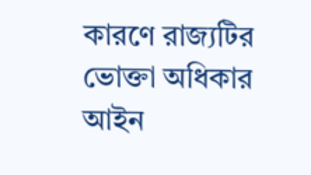কারণে রাজ্যটির ভোক্তা অধিকার আইন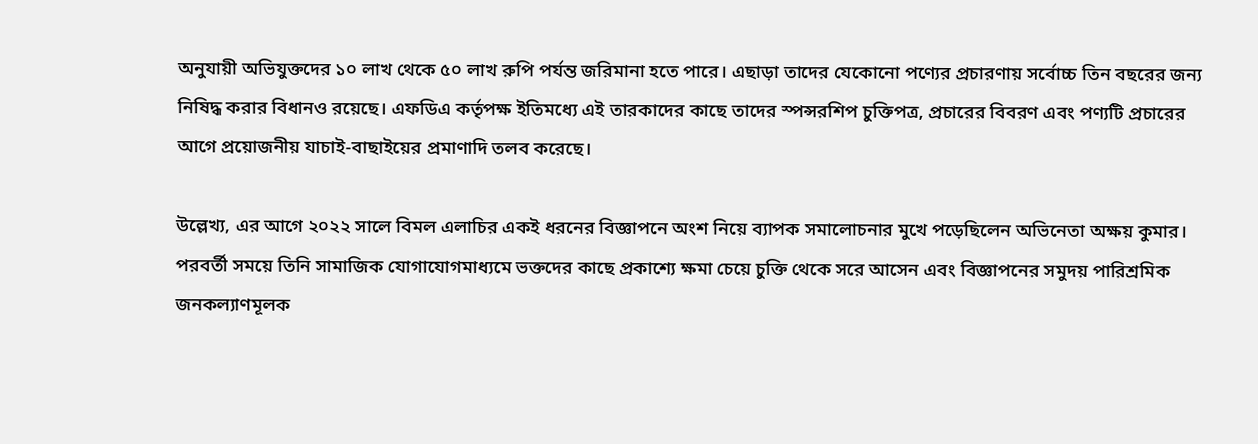অনুযায়ী অভিযুক্তদের ১০ লাখ থেকে ৫০ লাখ রুপি পর্যন্ত জরিমানা হতে পারে। এছাড়া তাদের যেকোনো পণ্যের প্রচারণায় সর্বোচ্চ তিন বছরের জন্য নিষিদ্ধ করার বিধানও রয়েছে। এফডিএ কর্তৃপক্ষ ইতিমধ্যে এই তারকাদের কাছে তাদের স্পন্সরশিপ চুক্তিপত্র, প্রচারের বিবরণ এবং পণ্যটি প্রচারের আগে প্রয়োজনীয় যাচাই-বাছাইয়ের প্রমাণাদি তলব করেছে।

উল্লেখ্য, এর আগে ২০২২ সালে বিমল এলাচির একই ধরনের বিজ্ঞাপনে অংশ নিয়ে ব্যাপক সমালোচনার মুখে পড়েছিলেন অভিনেতা অক্ষয় কুমার। পরবর্তী সময়ে তিনি সামাজিক যোগাযোগমাধ্যমে ভক্তদের কাছে প্রকাশ্যে ক্ষমা চেয়ে চুক্তি থেকে সরে আসেন এবং বিজ্ঞাপনের সমুদয় পারিশ্রমিক জনকল্যাণমূলক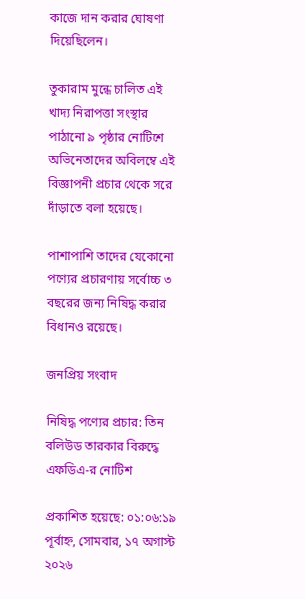কাজে দান করার ঘোষণা দিয়েছিলেন।

তুকারাম মুন্ধে চালিত এই খাদ্য নিরাপত্তা সংস্থার পাঠানো ৯ পৃষ্ঠার নোটিশে অভিনেতাদের অবিলম্বে এই বিজ্ঞাপনী প্রচার থেকে সরে দাঁড়াতে বলা হয়েছে।

পাশাপাশি তাদের যেকোনো পণ্যের প্রচারণায় সর্বোচ্চ ৩ বছরের জন্য নিষিদ্ধ করার বিধানও রয়েছে।

জনপ্রিয় সংবাদ

নিষিদ্ধ পণ্যের প্রচার: তিন বলিউড তারকার বিরুদ্ধে এফডিএ-র নোটিশ

প্রকাশিত হয়েছে: ০১:০৬:১৯ পূর্বাহ্ন, সোমবার, ১৭ অগাস্ট ২০২৬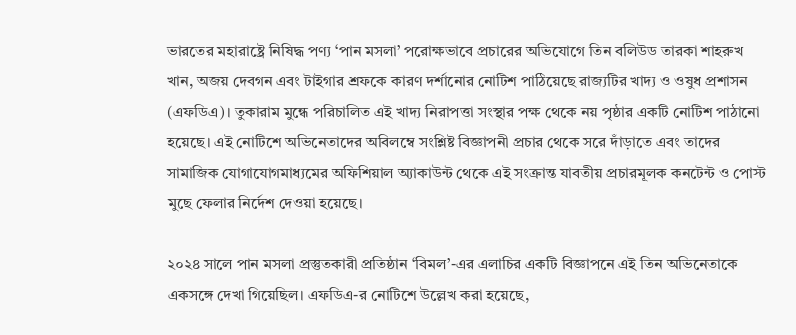ভারতের মহারাষ্ট্রে নিষিদ্ধ পণ্য ‘পান মসলা’ পরোক্ষভাবে প্রচারের অভিযোগে তিন বলিউড তারকা শাহরুখ খান, অজয় দেবগন এবং টাইগার শ্রফকে কারণ দর্শানোর নোটিশ পাঠিয়েছে রাজ্যটির খাদ্য ও ওষুধ প্রশাসন (এফডিএ)। তুকারাম মুন্ধে পরিচালিত এই খাদ্য নিরাপত্তা সংস্থার পক্ষ থেকে নয় পৃষ্ঠার একটি নোটিশ পাঠানো হয়েছে। এই নোটিশে অভিনেতাদের অবিলম্বে সংশ্লিষ্ট বিজ্ঞাপনী প্রচার থেকে সরে দাঁড়াতে এবং তাদের সামাজিক যোগাযোগমাধ্যমের অফিশিয়াল অ্যাকাউন্ট থেকে এই সংক্রান্ত যাবতীয় প্রচারমূলক কনটেন্ট ও পোস্ট মুছে ফেলার নির্দেশ দেওয়া হয়েছে।

২০২৪ সালে পান মসলা প্রস্তুতকারী প্রতিষ্ঠান ‘বিমল’-এর এলাচির একটি বিজ্ঞাপনে এই তিন অভিনেতাকে একসঙ্গে দেখা গিয়েছিল। এফডিএ-র নোটিশে উল্লেখ করা হয়েছে,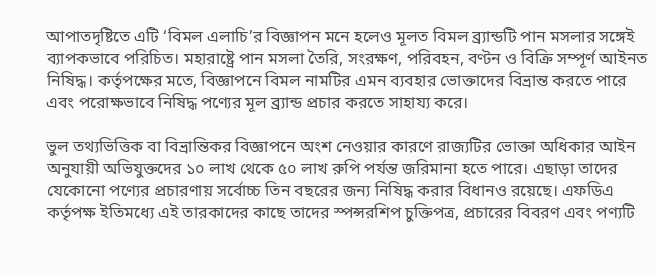আপাতদৃষ্টিতে এটি ‘বিমল এলাচি’র বিজ্ঞাপন মনে হলেও মূলত বিমল ব্র্যান্ডটি পান মসলার সঙ্গেই ব্যাপকভাবে পরিচিত। মহারাষ্ট্রে পান মসলা তৈরি, সংরক্ষণ, পরিবহন, বণ্টন ও বিক্রি সম্পূর্ণ আইনত নিষিদ্ধ। কর্তৃপক্ষের মতে, বিজ্ঞাপনে বিমল নামটির এমন ব্যবহার ভোক্তাদের বিভ্রান্ত করতে পারে এবং পরোক্ষভাবে নিষিদ্ধ পণ্যের মূল ব্র্যান্ড প্রচার করতে সাহায্য করে।

ভুল তথ্যভিত্তিক বা বিভ্রান্তিকর বিজ্ঞাপনে অংশ নেওয়ার কারণে রাজ্যটির ভোক্তা অধিকার আইন অনুযায়ী অভিযুক্তদের ১০ লাখ থেকে ৫০ লাখ রুপি পর্যন্ত জরিমানা হতে পারে। এছাড়া তাদের যেকোনো পণ্যের প্রচারণায় সর্বোচ্চ তিন বছরের জন্য নিষিদ্ধ করার বিধানও রয়েছে। এফডিএ কর্তৃপক্ষ ইতিমধ্যে এই তারকাদের কাছে তাদের স্পন্সরশিপ চুক্তিপত্র, প্রচারের বিবরণ এবং পণ্যটি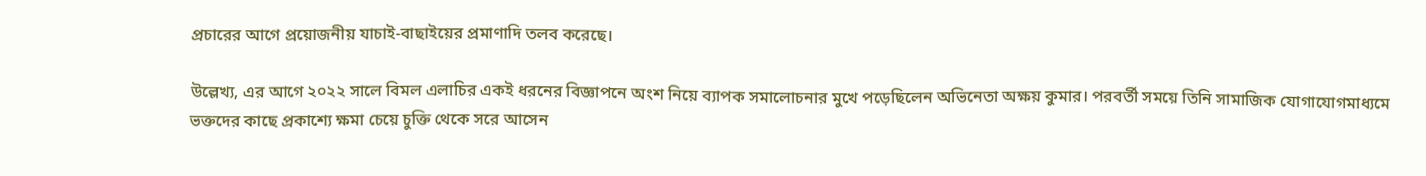প্রচারের আগে প্রয়োজনীয় যাচাই-বাছাইয়ের প্রমাণাদি তলব করেছে।

উল্লেখ্য, এর আগে ২০২২ সালে বিমল এলাচির একই ধরনের বিজ্ঞাপনে অংশ নিয়ে ব্যাপক সমালোচনার মুখে পড়েছিলেন অভিনেতা অক্ষয় কুমার। পরবর্তী সময়ে তিনি সামাজিক যোগাযোগমাধ্যমে ভক্তদের কাছে প্রকাশ্যে ক্ষমা চেয়ে চুক্তি থেকে সরে আসেন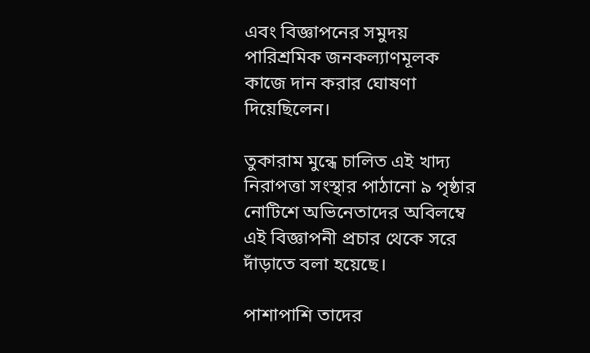এবং বিজ্ঞাপনের সমুদয় পারিশ্রমিক জনকল্যাণমূলক কাজে দান করার ঘোষণা দিয়েছিলেন।

তুকারাম মুন্ধে চালিত এই খাদ্য নিরাপত্তা সংস্থার পাঠানো ৯ পৃষ্ঠার নোটিশে অভিনেতাদের অবিলম্বে এই বিজ্ঞাপনী প্রচার থেকে সরে দাঁড়াতে বলা হয়েছে।

পাশাপাশি তাদের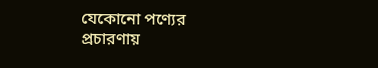যেকোনো পণ্যের প্রচারণায়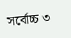সর্বোচ্চ ৩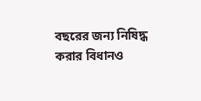বছরের জন্য নিষিদ্ধ করার বিধানও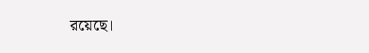রয়েছে।